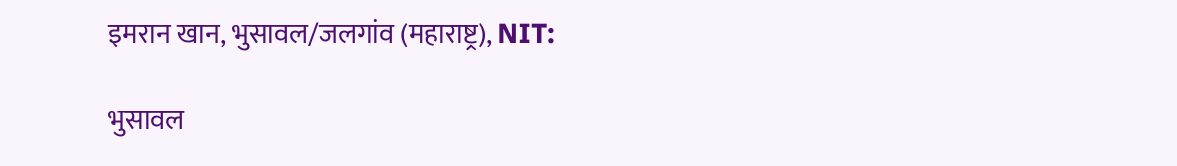इमरान खान, भुसावल/जलगांव (महाराष्ट्र), NIT:

भुसावल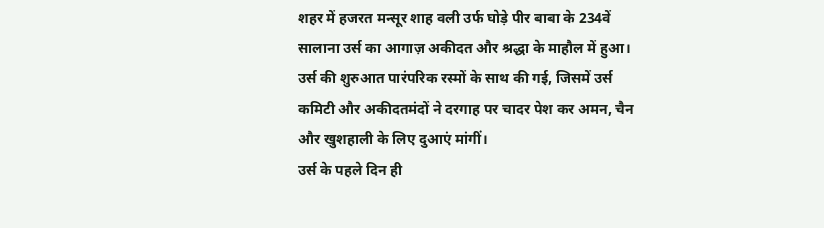शहर में हजरत मन्सूर शाह वली उर्फ घोड़े पीर बाबा के 234वें सालाना उर्स का आगाज़ अकीदत और श्रद्धा के माहौल में हुआ। उर्स की शुरुआत पारंपरिक रस्मों के साथ की गई, जिसमें उर्स कमिटी और अकीदतमंदों ने दरगाह पर चादर पेश कर अमन, चैन और खुशहाली के लिए दुआएं मांगीं।
उर्स के पहले दिन ही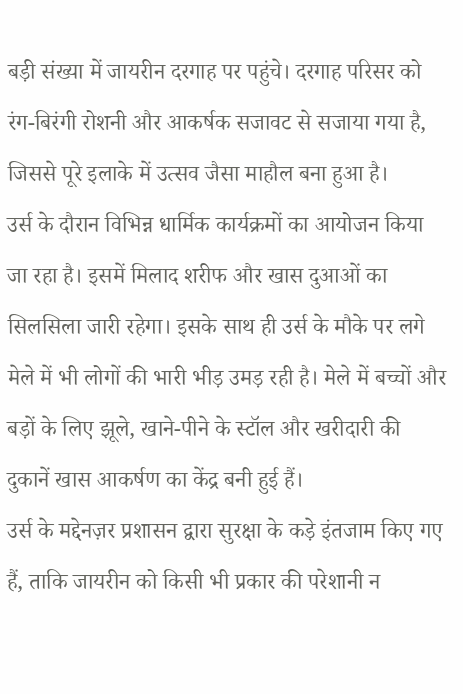बड़ी संख्या में जायरीन दरगाह पर पहुंचे। दरगाह परिसर को रंग-बिरंगी रोशनी और आकर्षक सजावट से सजाया गया है, जिससे पूरे इलाके में उत्सव जैसा माहौल बना हुआ है।
उर्स के दौरान विभिन्न धार्मिक कार्यक्रमों का आयोजन किया जा रहा है। इसमें मिलाद शरीफ और खास दुआओं का सिलसिला जारी रहेगा। इसके साथ ही उर्स के मौके पर लगे मेले में भी लोगों की भारी भीड़ उमड़ रही है। मेले में बच्चों और बड़ों के लिए झूले, खाने-पीने के स्टॉल और खरीदारी की दुकानें खास आकर्षण का केंद्र बनी हुई हैं।
उर्स के मद्देनज़र प्रशासन द्वारा सुरक्षा के कड़े इंतजाम किए गए हैं, ताकि जायरीन को किसी भी प्रकार की परेशानी न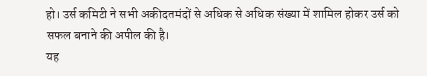हो। उर्स कमिटी ने सभी अकीदतमंदों से अधिक से अधिक संख्या में शामिल होकर उर्स को सफल बनाने की अपील की है।
यह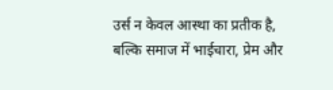उर्स न केवल आस्था का प्रतीक है, बल्कि समाज में भाईचारा, प्रेम और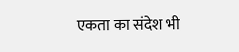एकता का संदेश भी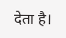देता है।